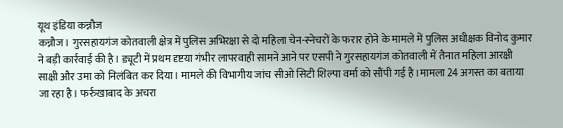यूथ इंडिया कन्नौज
कन्नौज। गुरसहायगंज कोतवाली क्षेत्र में पुलिस अभिरक्षा से दो महिला चेन-स्नेचरों के फरार होने के मामले में पुलिस अधीक्षक विनोद कुमार ने बड़ी कार्रवाई की है। ड्यूटी में प्रथम दृष्टया गंभीर लापरवाही सामने आने पर एसपी ने गुरसहायगंज कोतवाली में तैनात महिला आरक्षी साक्षी और उमा को निलंबित कर दिया। मामले की विभागीय जांच सीओ सिटी शिल्पा वर्मा को सौंपी गई है।मामला 24 अगस्त का बताया जा रहा है। फर्रुखाबाद के अचरा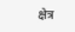क्षेत्र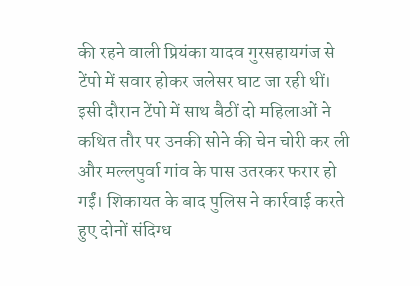की रहने वाली प्रियंका यादव गुरसहायगंज से टेंपो में सवार होकर जलेसर घाट जा रही थीं। इसी दौरान टेंपो में साथ बैठीं दो महिलाओं ने कथित तौर पर उनकी सोने की चेन चोरी कर ली और मल्लपुर्वा गांव के पास उतरकर फरार हो गईं। शिकायत के बाद पुलिस ने कार्रवाई करते हुए दोनों संदिग्ध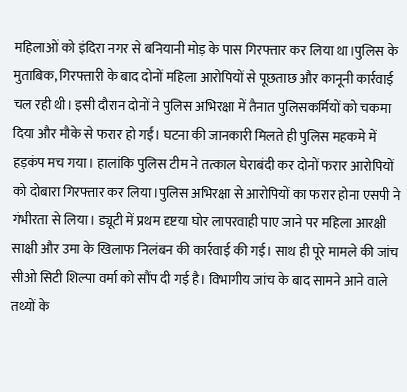महिलाओं को इंदिरा नगर से बनियानी मोड़ के पास गिरफ्तार कर लिया था।पुलिस के मुताबिक, गिरफ्तारी के बाद दोनों महिला आरोपियों से पूछताछ और कानूनी कार्रवाई चल रही थी। इसी दौरान दोनों ने पुलिस अभिरक्षा में तैनात पुलिसकर्मियों को चकमा दिया और मौके से फरार हो गईं। घटना की जानकारी मिलते ही पुलिस महकमे में हड़कंप मच गया। हालांकि पुलिस टीम ने तत्काल घेराबंदी कर दोनों फरार आरोपियों को दोबारा गिरफ्तार कर लिया।पुलिस अभिरक्षा से आरोपियों का फरार होना एसपी ने गंभीरता से लिया। ड्यूटी में प्रथम दृष्टया घोर लापरवाही पाए जाने पर महिला आरक्षी साक्षी और उमा के खिलाफ निलंबन की कार्रवाई की गई। साथ ही पूरे मामले की जांच सीओ सिटी शिल्पा वर्मा को सौंप दी गई है। विभागीय जांच के बाद सामने आने वाले तथ्यों के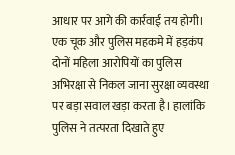आधार पर आगे की कार्रवाई तय होगी।
एक चूक और पुलिस महकमे में हड़कंप
दोनों महिला आरोपियों का पुलिस अभिरक्षा से निकल जाना सुरक्षा व्यवस्था पर बड़ा सवाल खड़ा करता है। हालांकि पुलिस ने तत्परता दिखाते हुए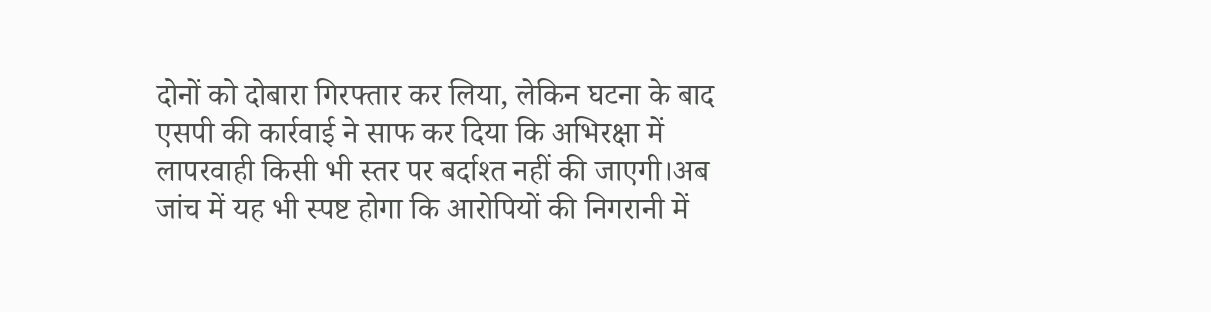दोनों को दोबारा गिरफ्तार कर लिया, लेकिन घटना के बाद एसपी की कार्रवाई ने साफ कर दिया कि अभिरक्षा में लापरवाही किसी भी स्तर पर बर्दाश्त नहीं की जाएगी।अब जांच में यह भी स्पष्ट होगा कि आरोपियों की निगरानी में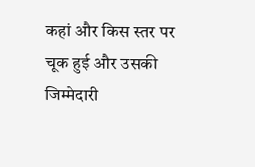कहां और किस स्तर पर चूक हुई और उसकी जिम्मेदारी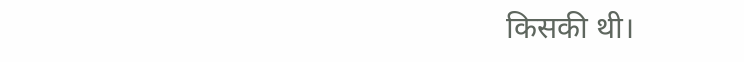किसकी थी।